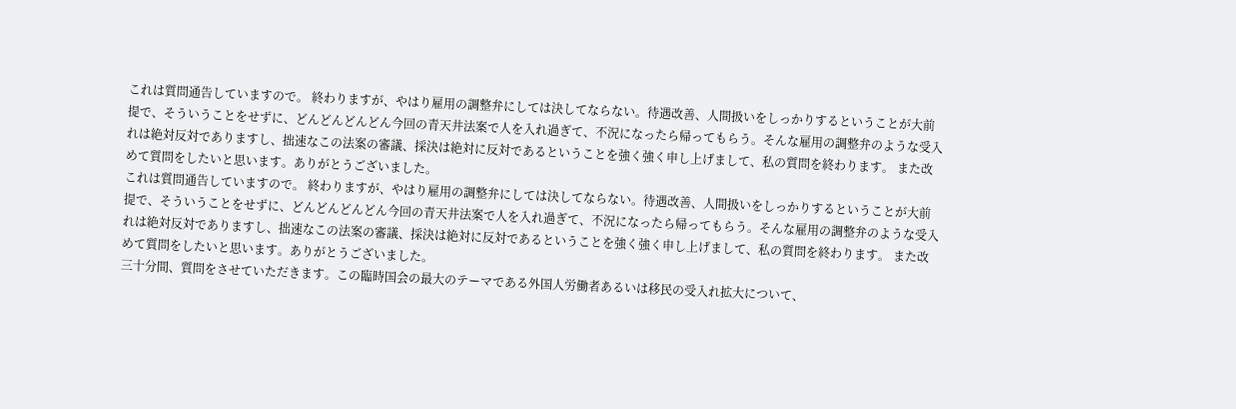これは質問通告していますので。 終わりますが、やはり雇用の調整弁にしては決してならない。待遇改善、人間扱いをしっかりするということが大前提で、そういうことをせずに、どんどんどんどん今回の青天井法案で人を入れ過ぎて、不況になったら帰ってもらう。そんな雇用の調整弁のような受入れは絶対反対でありますし、拙速なこの法案の審議、採決は絶対に反対であるということを強く強く申し上げまして、私の質問を終わります。 また改めて質問をしたいと思います。ありがとうございました。
これは質問通告していますので。 終わりますが、やはり雇用の調整弁にしては決してならない。待遇改善、人間扱いをしっかりするということが大前提で、そういうことをせずに、どんどんどんどん今回の青天井法案で人を入れ過ぎて、不況になったら帰ってもらう。そんな雇用の調整弁のような受入れは絶対反対でありますし、拙速なこの法案の審議、採決は絶対に反対であるということを強く強く申し上げまして、私の質問を終わります。 また改めて質問をしたいと思います。ありがとうございました。
三十分間、質問をさせていただきます。この臨時国会の最大のテーマである外国人労働者あるいは移民の受入れ拡大について、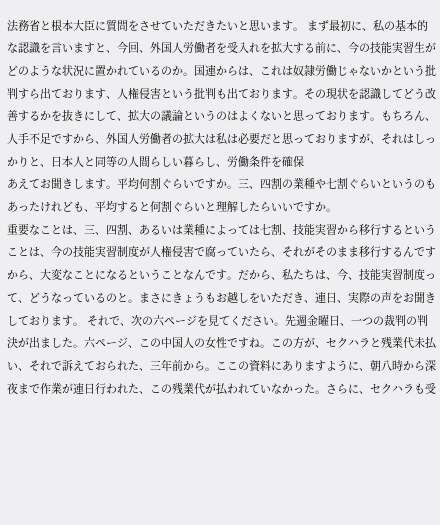法務省と根本大臣に質問をさせていただきたいと思います。 まず最初に、私の基本的な認識を言いますと、今回、外国人労働者を受入れを拡大する前に、今の技能実習生がどのような状況に置かれているのか。国連からは、これは奴隷労働じゃないかという批判すら出ております、人権侵害という批判も出ております。その現状を認識してどう改善するかを抜きにして、拡大の議論というのはよくないと思っております。もちろん、人手不足ですから、外国人労働者の拡大は私は必要だと思っておりますが、それはしっかりと、日本人と同等の人間らしい暮らし、労働条件を確保
あえてお聞きします。平均何割ぐらいですか。三、四割の業種や七割ぐらいというのもあったけれども、平均すると何割ぐらいと理解したらいいですか。
重要なことは、三、四割、あるいは業種によっては七割、技能実習から移行するということは、今の技能実習制度が人権侵害で腐っていたら、それがそのまま移行するんですから、大変なことになるということなんです。だから、私たちは、今、技能実習制度って、どうなっているのと。まさにきょうもお越しをいただき、連日、実際の声をお聞きしております。 それで、次の六ページを見てください。先週金曜日、一つの裁判の判決が出ました。六ページ、この中国人の女性ですね。この方が、セクハラと残業代未払い、それで訴えておられた、三年前から。ここの資料にありますように、朝八時から深夜まで作業が連日行われた、この残業代が払われていなかった。さらに、セクハラも受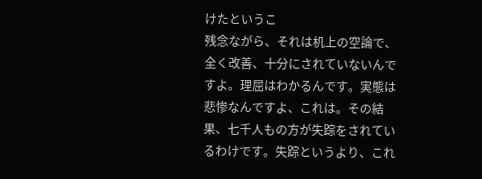けたというこ
残念ながら、それは机上の空論で、全く改善、十分にされていないんですよ。理屈はわかるんです。実態は悲惨なんですよ、これは。その結果、七千人もの方が失踪をされているわけです。失踪というより、これ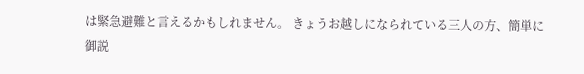は緊急避難と言えるかもしれません。 きょうお越しになられている三人の方、簡単に御説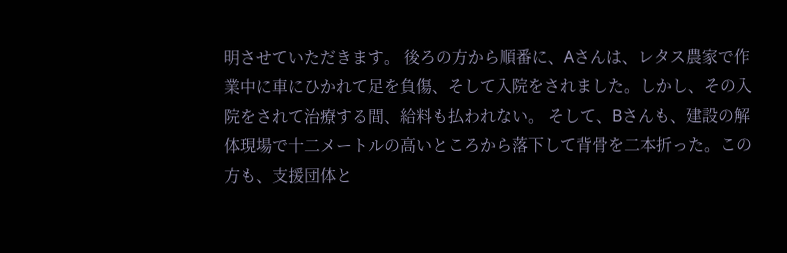明させていただきます。 後ろの方から順番に、Aさんは、レタス農家で作業中に車にひかれて足を負傷、そして入院をされました。しかし、その入院をされて治療する間、給料も払われない。 そして、Bさんも、建設の解体現場で十二メートルの高いところから落下して背骨を二本折った。この方も、支援団体と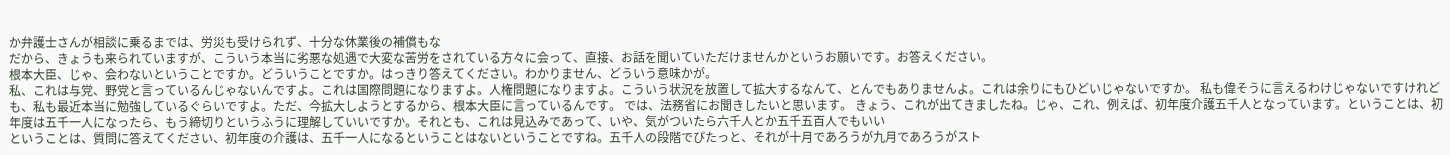か弁護士さんが相談に乗るまでは、労災も受けられず、十分な休業後の補償もな
だから、きょうも来られていますが、こういう本当に劣悪な処遇で大変な苦労をされている方々に会って、直接、お話を聞いていただけませんかというお願いです。お答えください。
根本大臣、じゃ、会わないということですか。どういうことですか。はっきり答えてください。わかりません、どういう意味かが。
私、これは与党、野党と言っているんじゃないんですよ。これは国際問題になりますよ。人権問題になりますよ。こういう状況を放置して拡大するなんて、とんでもありませんよ。これは余りにもひどいじゃないですか。 私も偉そうに言えるわけじゃないですけれども、私も最近本当に勉強しているぐらいですよ。ただ、今拡大しようとするから、根本大臣に言っているんです。 では、法務省にお聞きしたいと思います。 きょう、これが出てきましたね。じゃ、これ、例えば、初年度介護五千人となっています。ということは、初年度は五千一人になったら、もう締切りというふうに理解していいですか。それとも、これは見込みであって、いや、気がついたら六千人とか五千五百人でもいい
ということは、質問に答えてください、初年度の介護は、五千一人になるということはないということですね。五千人の段階でぴたっと、それが十月であろうが九月であろうがスト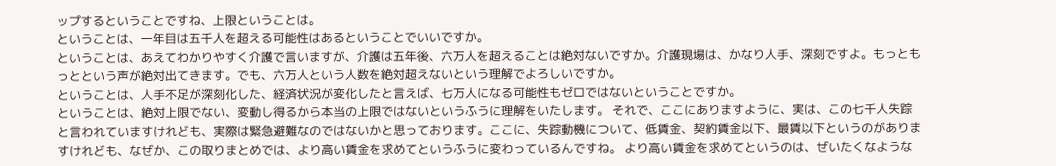ップするということですね、上限ということは。
ということは、一年目は五千人を超える可能性はあるということでいいですか。
ということは、あえてわかりやすく介護で言いますが、介護は五年後、六万人を超えることは絶対ないですか。介護現場は、かなり人手、深刻ですよ。もっともっとという声が絶対出てきます。でも、六万人という人数を絶対超えないという理解でよろしいですか。
ということは、人手不足が深刻化した、経済状況が変化したと言えば、七万人になる可能性もゼロではないということですか。
ということは、絶対上限でない、変動し得るから本当の上限ではないというふうに理解をいたします。 それで、ここにありますように、実は、この七千人失踪と言われていますけれども、実際は緊急避難なのではないかと思っております。ここに、失踪動機について、低賃金、契約賃金以下、最賃以下というのがありますけれども、なぜか、この取りまとめでは、より高い賃金を求めてというふうに変わっているんですね。 より高い賃金を求めてというのは、ぜいたくなような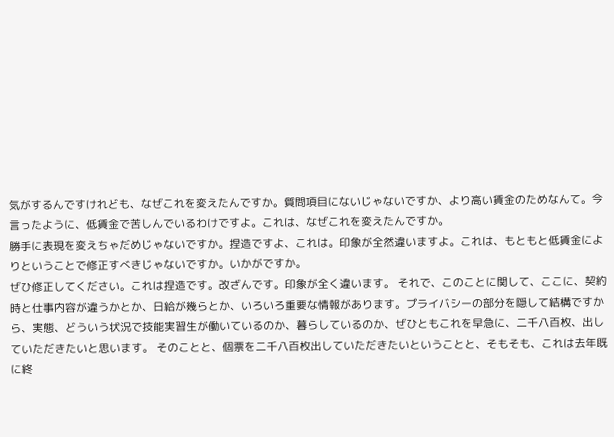気がするんですけれども、なぜこれを変えたんですか。質問項目にないじゃないですか、より高い賃金のためなんて。今言ったように、低賃金で苦しんでいるわけですよ。これは、なぜこれを変えたんですか。
勝手に表現を変えちゃだめじゃないですか。捏造ですよ、これは。印象が全然違いますよ。これは、もともと低賃金によりということで修正すべきじゃないですか。いかがですか。
ぜひ修正してください。これは捏造です。改ざんです。印象が全く違います。 それで、このことに関して、ここに、契約時と仕事内容が違うかとか、日給が幾らとか、いろいろ重要な情報があります。プライバシーの部分を隠して結構ですから、実態、どういう状況で技能実習生が働いているのか、暮らしているのか、ぜひともこれを早急に、二千八百枚、出していただきたいと思います。 そのことと、個票を二千八百枚出していただきたいということと、そもそも、これは去年既に終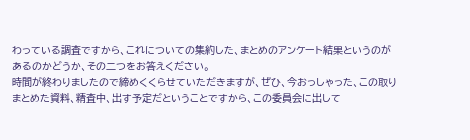わっている調査ですから、これについての集約した、まとめのアンケート結果というのがあるのかどうか、その二つをお答えください。
時間が終わりましたので締めくくらせていただきますが、ぜひ、今おっしゃった、この取りまとめた資料、精査中、出す予定だということですから、この委員会に出して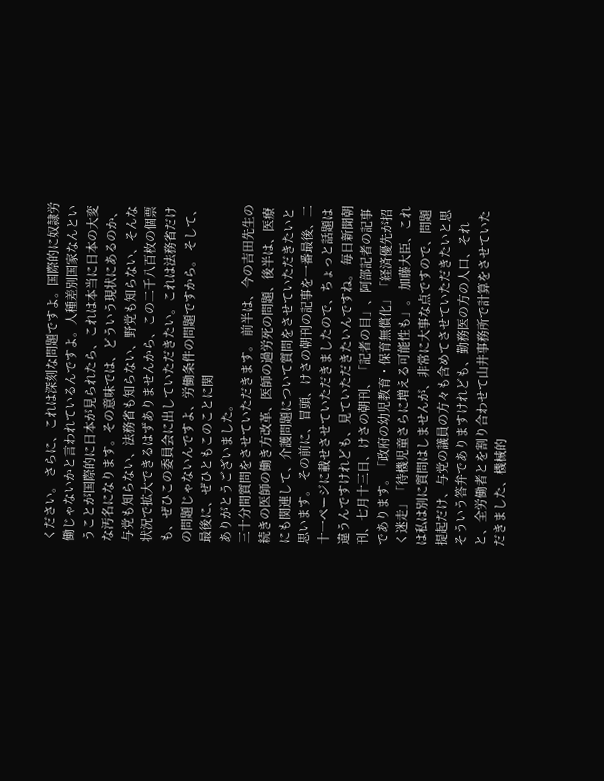ください。 さらに、これは深刻な問題ですよ。国際的に奴隷労働じゃないかと言われているんですよ。人種差別国家なんということが国際的に日本が見られたら、これは本当に日本の大変な汚名になります。その意味では、どういう現状にあるのか、与党も知らない、法務省も知らない、野党も知らない、そんな状況で拡大できるはずありませんから、この二千八百枚の個票も、ぜひこの委員会に出していただきたい。これは法務省だけの問題じゃないんですよ、労働条件の問題ですから。 そして、最後に、ぜひともこのことに関
ありがとうございました。
三十分間質問をさせていただきます。 前半は、今の吉田先生の続きの医師の働き方改革、医師の過労死の問題、後半は、医療にも関連して、介護問題について質問をさせていただきたいと思います。 その前に、冒頭、けさの朝刊の記事を一番最後、二十一ページに載せさせていただきましたので、ちょっと話題は違うんですけれども、見ていただきたいんですね。 毎日新聞朝刊、七月十三日、けさの朝刊、「記者の目」、阿部記者の記事であります。「政府の幼児教育・保育無償化」「経済優先が招く迷走」「待機児童さらに増える可能性も」。 加藤大臣、これは私は別に質問はしませんが、非常に大事な点ですので、問題提起だけ、与党の議員の方々も含めてさせていただきたいと思
そういう答弁でありますけれども、勤務医の方の人口、それと、全労働者とを割り合わせて山井事務所で計算をさせていただきました、機械的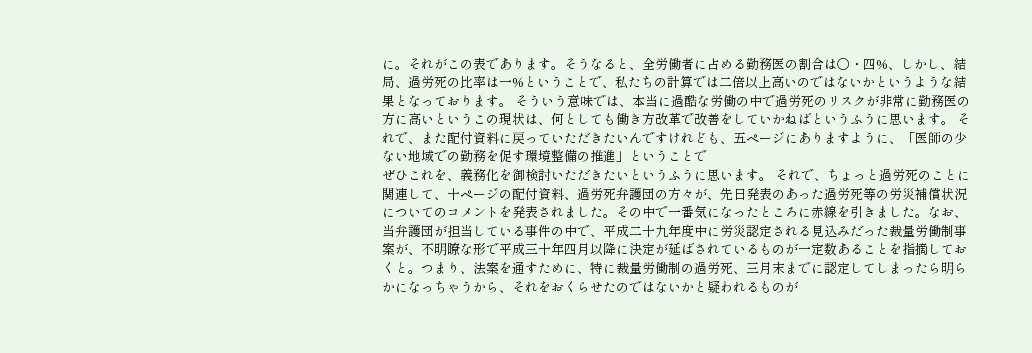に。それがこの表であります。そうなると、全労働者に占める勤務医の割合は〇・四%、しかし、結局、過労死の比率は一%ということで、私たちの計算では二倍以上高いのではないかというような結果となっております。 そういう意味では、本当に過酷な労働の中で過労死のリスクが非常に勤務医の方に高いというこの現状は、何としても働き方改革で改善をしていかねばというふうに思います。 それで、また配付資料に戻っていただきたいんですけれども、五ページにありますように、「医師の少ない地域での勤務を促す環境整備の推進」ということで
ぜひこれを、義務化を御検討いただきたいというふうに思います。 それで、ちょっと過労死のことに関連して、十ページの配付資料、過労死弁護団の方々が、先日発表のあった過労死等の労災補償状況についてのコメントを発表されました。その中で一番気になったところに赤線を引きました。なお、当弁護団が担当している事件の中で、平成二十九年度中に労災認定される見込みだった裁量労働制事案が、不明瞭な形で平成三十年四月以降に決定が延ばされているものが一定数あることを指摘しておくと。つまり、法案を通すために、特に裁量労働制の過労死、三月末までに認定してしまったら明らかになっちゃうから、それをおくらせたのではないかと疑われるものが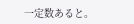一定数あると。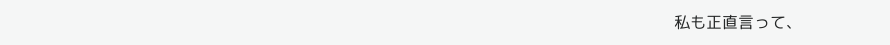私も正直言って、